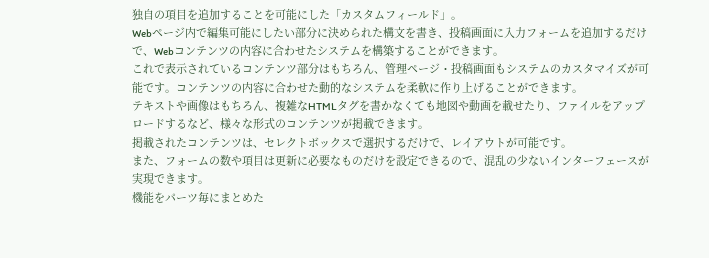独自の項目を追加することを可能にした「カスタムフィールド」。
Webページ内で編集可能にしたい部分に決められた構文を書き、投稿画面に入力フォームを追加するだけで、Webコンテンツの内容に合わせたシステムを構築することができます。
これで表示されているコンテンツ部分はもちろん、管理ページ・投稿画面もシステムのカスタマイズが可能です。コンテンツの内容に合わせた動的なシステムを柔軟に作り上げることができます。
テキストや画像はもちろん、複雑なHTMLタグを書かなくても地図や動画を載せたり、ファイルをアップロードするなど、様々な形式のコンテンツが掲載できます。
掲載されたコンテンツは、セレクトボックスで選択するだけで、レイアウトが可能です。
また、フォームの数や項目は更新に必要なものだけを設定できるので、混乱の少ないインターフェースが実現できます。
機能をパーツ毎にまとめた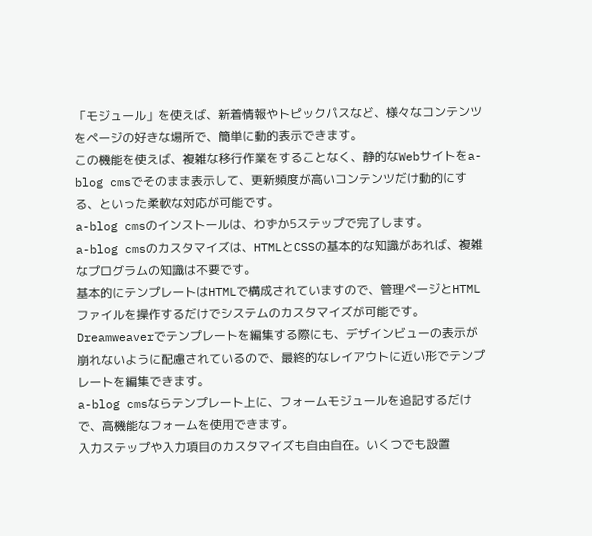「モジュール」を使えば、新着情報やトピックパスなど、様々なコンテンツをページの好きな場所で、簡単に動的表示できます。
この機能を使えば、複雑な移行作業をすることなく、静的なWebサイトをa-blog cmsでそのまま表示して、更新頻度が高いコンテンツだけ動的にする、といった柔軟な対応が可能です。
a-blog cmsのインストールは、わずか5ステップで完了します。
a-blog cmsのカスタマイズは、HTMLとCSSの基本的な知識があれば、複雑なプログラムの知識は不要です。
基本的にテンプレートはHTMLで構成されていますので、管理ページとHTMLファイルを操作するだけでシステムのカスタマイズが可能です。
Dreamweaverでテンプレートを編集する際にも、デザインビューの表示が崩れないように配慮されているので、最終的なレイアウトに近い形でテンプレートを編集できます。
a-blog cmsならテンプレート上に、フォームモジュールを追記するだけで、高機能なフォームを使用できます。
入力ステップや入力項目のカスタマイズも自由自在。いくつでも設置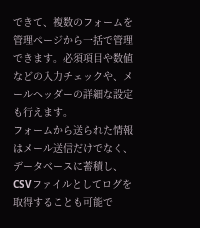できて、複数のフォームを管理ページから一括で管理できます。必須項目や数値などの入力チェックや、メールヘッダーの詳細な設定も行えます。
フォームから送られた情報はメール送信だけでなく、データベースに蓄積し、CSVファイルとしてログを取得することも可能で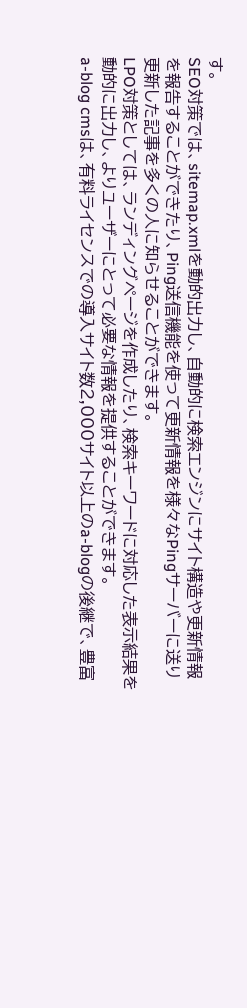す。
SEO対策では、sitemap.xmlを動的出力し、自動的に検索エンジンにサイト構造や更新情報を報告することができたり、Ping送信機能を使って更新情報を様々なPingサーバーに送り更新した記事を多くの人に知らせることができます。
LPO対策としては、ランディングページを作成したり、検索キーワードに対応した表示結果を動的に出力し、よりユーザーにとって必要な情報を提供することができます。
a-blog cmsは、有料ライセンスでの導入サイト数2,000サイト以上のa-blogの後継で、豊富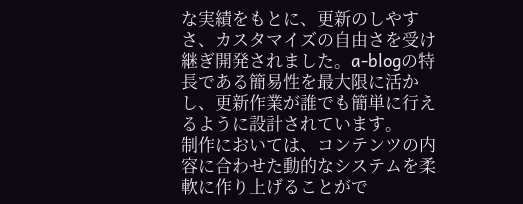な実績をもとに、更新のしやすさ、カスタマイズの自由さを受け継ぎ開発されました。a-blogの特長である簡易性を最大限に活かし、更新作業が誰でも簡単に行えるように設計されています。
制作においては、コンテンツの内容に合わせた動的なシステムを柔軟に作り上げることがで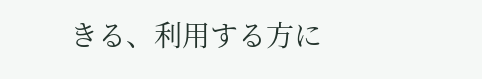きる、利用する方に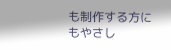も制作する方にもやさし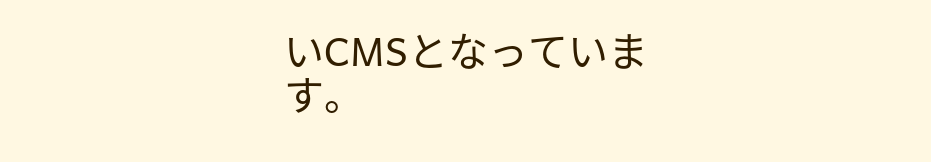いCMSとなっています。